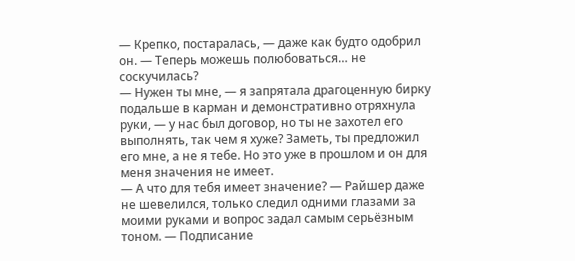— Крепко, постаралась, — даже как будто одобрил он. — Теперь можешь полюбоваться… не соскучилась?
— Нужен ты мне, — я запрятала драгоценную бирку подальше в карман и демонстративно отряхнула руки, — у нас был договор, но ты не захотел его выполнять, так чем я хуже? Заметь, ты предложил его мне, а не я тебе. Но это уже в прошлом и он для меня значения не имеет.
— А что для тебя имеет значение? — Райшер даже не шевелился, только следил одними глазами за моими руками и вопрос задал самым серьёзным тоном. — Подписание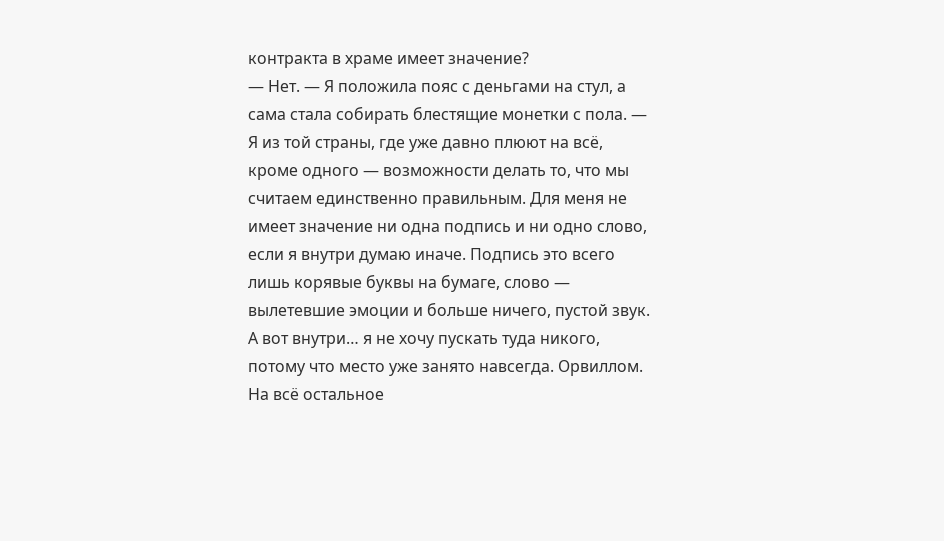контракта в храме имеет значение?
— Нет. — Я положила пояс с деньгами на стул, а сама стала собирать блестящие монетки с пола. — Я из той страны, где уже давно плюют на всё, кроме одного — возможности делать то, что мы считаем единственно правильным. Для меня не имеет значение ни одна подпись и ни одно слово, если я внутри думаю иначе. Подпись это всего лишь корявые буквы на бумаге, слово — вылетевшие эмоции и больше ничего, пустой звук. А вот внутри… я не хочу пускать туда никого, потому что место уже занято навсегда. Орвиллом. На всё остальное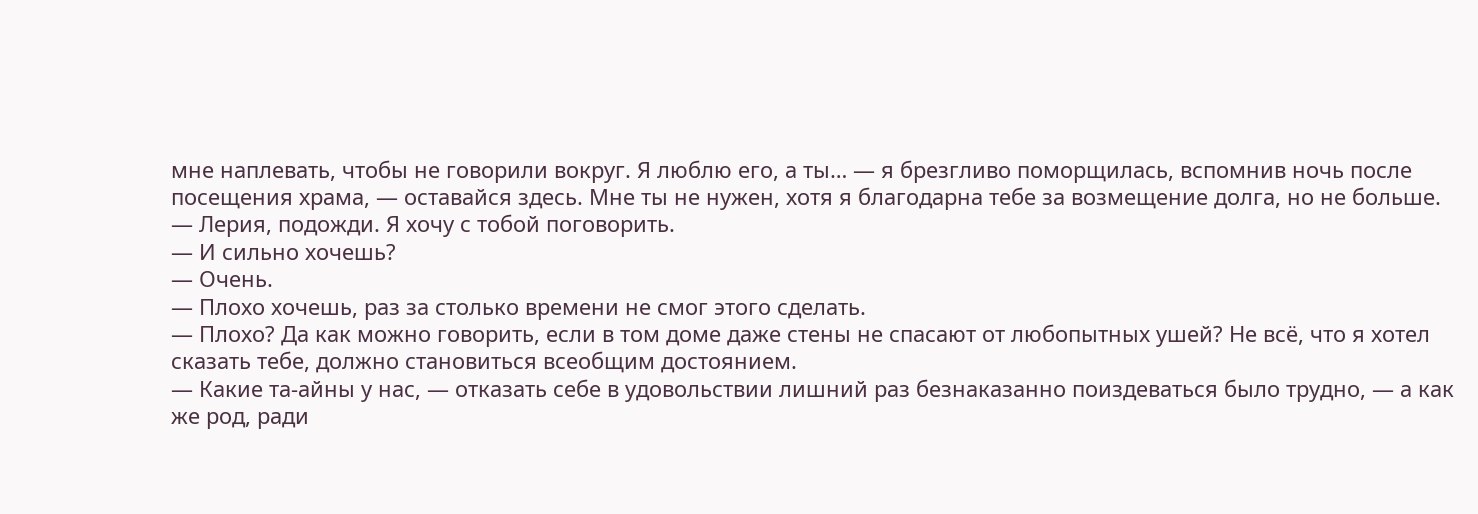мне наплевать, чтобы не говорили вокруг. Я люблю его, а ты… — я брезгливо поморщилась, вспомнив ночь после посещения храма, — оставайся здесь. Мне ты не нужен, хотя я благодарна тебе за возмещение долга, но не больше.
— Лерия, подожди. Я хочу с тобой поговорить.
— И сильно хочешь?
— Очень.
— Плохо хочешь, раз за столько времени не смог этого сделать.
— Плохо? Да как можно говорить, если в том доме даже стены не спасают от любопытных ушей? Не всё, что я хотел сказать тебе, должно становиться всеобщим достоянием.
— Какие та-айны у нас, — отказать себе в удовольствии лишний раз безнаказанно поиздеваться было трудно, — а как же род, ради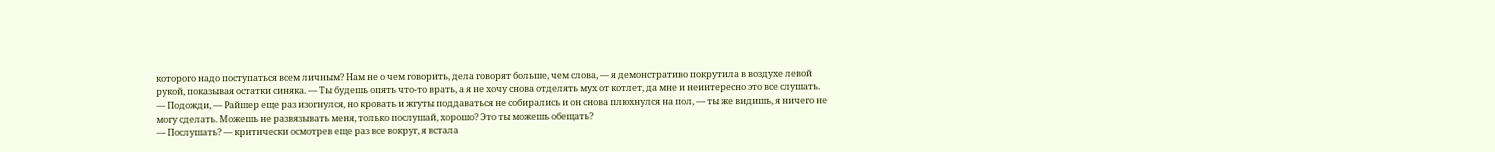которого надо поступаться всем личным? Нам не о чем говорить, дела говорят больше, чем слова, — я демонстративо покрутила в воздухе левой рукой, показывая остатки синяка. — Ты будешь опять что-то врать, а я не хочу снова отделять мух от котлет, да мне и неинтересно это все слушать.
— Подожди, — Райшер еще раз изогнулся, но кровать и жгуты поддаваться не собирались и он снова плюхнулся на пол, — ты же видишь, я ничего не могу сделать. Можешь не развязывать меня, только послушай, хорошо? Это ты можешь обещать?
— Послушать? — критически осмотрев еще раз все вокруг, я встала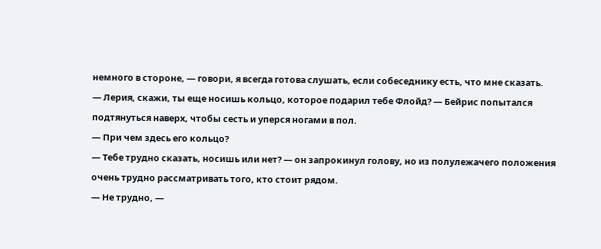немного в стороне, — говори, я всегда готова слушать, если собеседнику есть, что мне сказать.
— Лерия, скажи, ты еще носишь кольцо, которое подарил тебе Флойд? — Бейрис попытался подтянуться наверх, чтобы сесть и уперся ногами в пол.
— При чем здесь его кольцо?
— Тебе трудно сказать, носишь или нет? — он запрокинул голову, но из полулежачего положения очень трудно рассматривать того, кто стоит рядом.
— Не трудно, —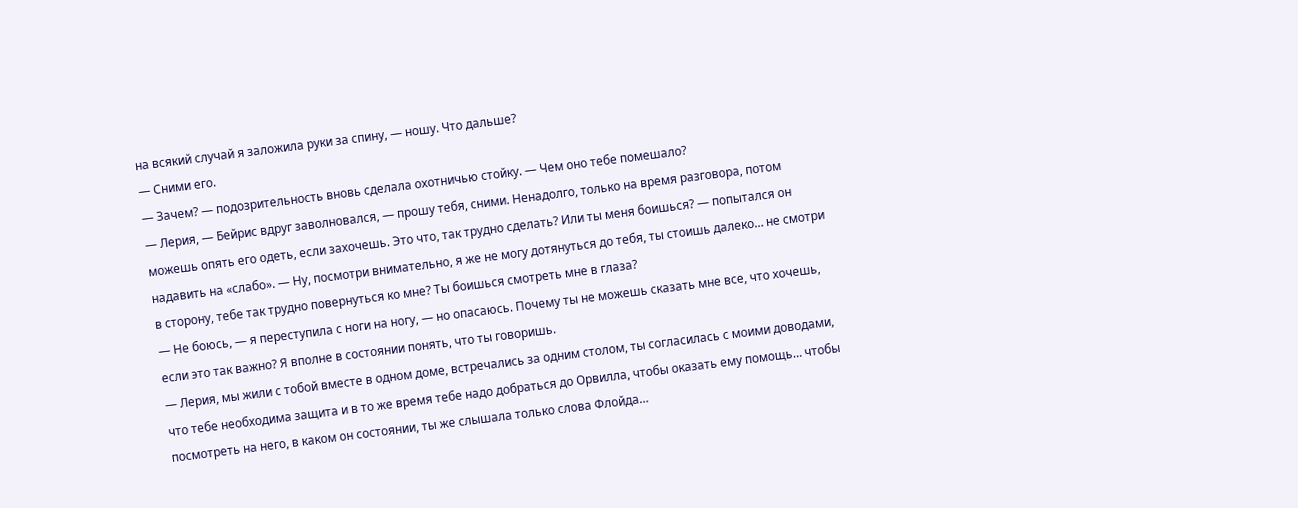на всякий случай я заложила руки за спину, — ношу. Что дальше?
— Сними его.
— Зачем? — подозрительность вновь сделала охотничью стойку. — Чем оно тебе помешало?
— Лерия, — Бейрис вдруг заволновался, — прошу тебя, сними. Ненадолго, только на время разговора, потом можешь опять его одеть, если захочешь. Это что, так трудно сделать? Или ты меня боишься? — попытался он надавить на «слабо». — Ну, посмотри внимательно, я же не могу дотянуться до тебя, ты стоишь далеко… не смотри в сторону, тебе так трудно повернуться ко мне? Ты боишься смотреть мне в глаза?
— Не боюсь, — я переступила с ноги на ногу, — но опасаюсь. Почему ты не можешь сказать мне все, что хочешь, если это так важно? Я вполне в состоянии понять, что ты говоришь.
— Лерия, мы жили с тобой вместе в одном доме, встречались за одним столом, ты согласилась с моими доводами, что тебе необходима защита и в то же время тебе надо добраться до Орвилла, чтобы оказать ему помощь… чтобы посмотреть на него, в каком он состоянии, ты же слышала только слова Флойда…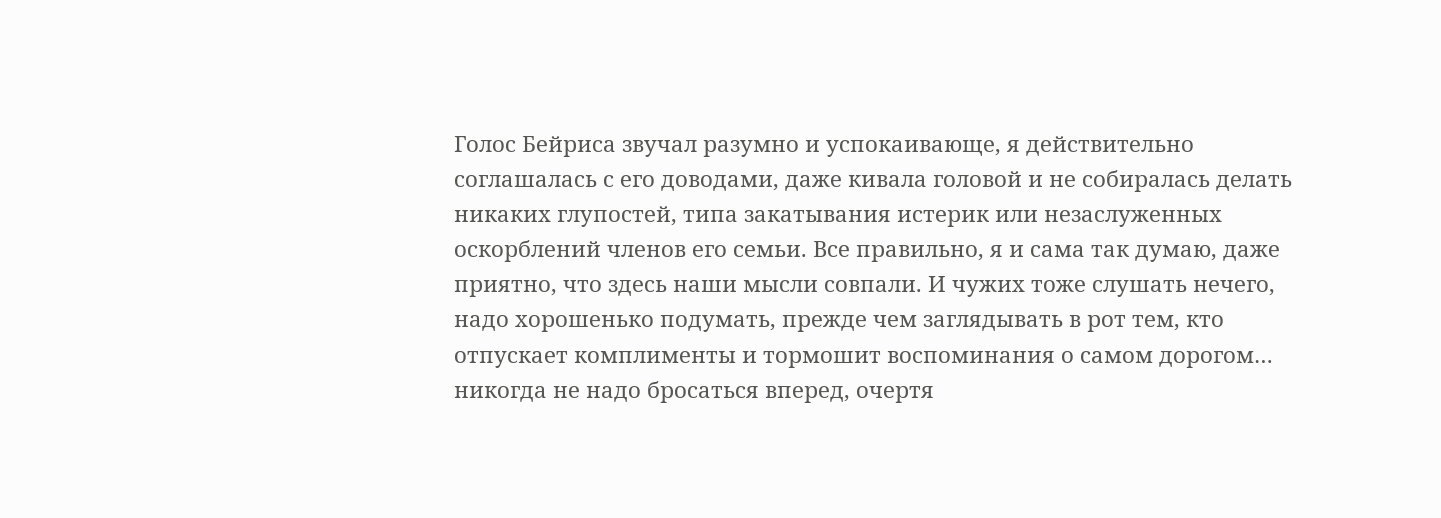Голос Бейриса звучал разумно и успокаивающе, я действительно соглашалась с его доводами, даже кивала головой и не собиралась делать никаких глупостей, типа закатывания истерик или незаслуженных оскорблений членов его семьи. Все правильно, я и сама так думаю, даже приятно, что здесь наши мысли совпали. И чужих тоже слушать нечего, надо хорошенько подумать, прежде чем заглядывать в рот тем, кто отпускает комплименты и тормошит воспоминания о самом дорогом… никогда не надо бросаться вперед, очертя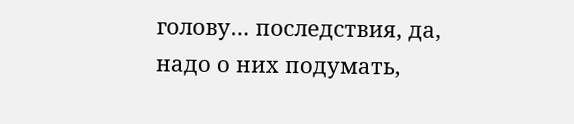голову… последствия, да, надо о них подумать,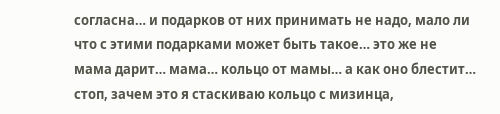согласна… и подарков от них принимать не надо, мало ли что с этими подарками может быть такое… это же не мама дарит… мама… кольцо от мамы… а как оно блестит… стоп, зачем это я стаскиваю кольцо с мизинца,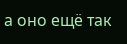а оно ещё так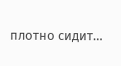плотно сидит…